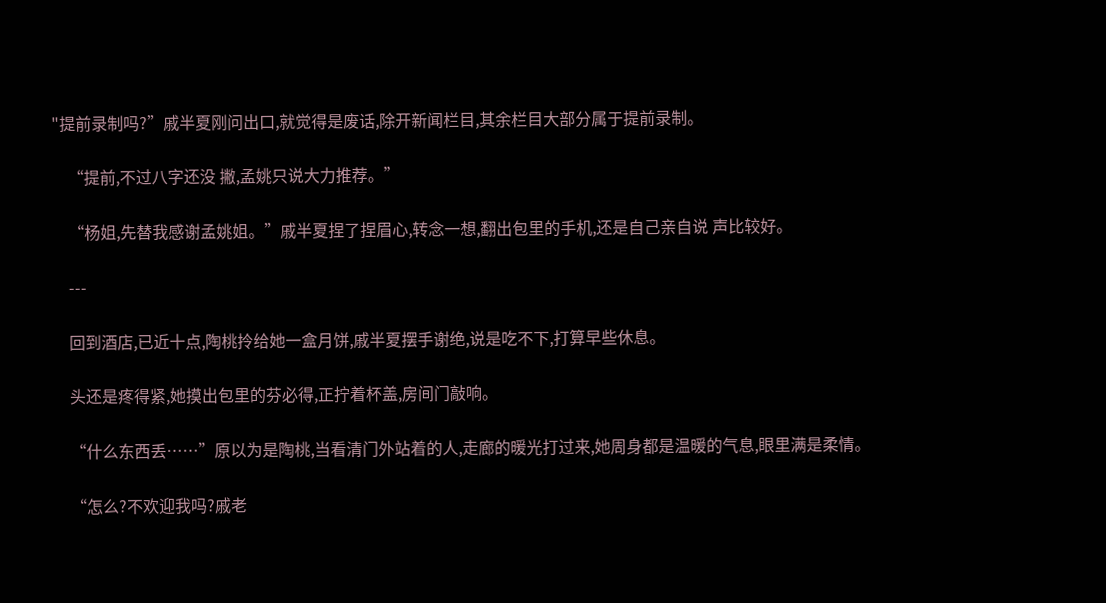"提前录制吗?”戚半夏刚问出口,就觉得是废话,除开新闻栏目,其余栏目大部分属于提前录制。

    “提前,不过八字还没 撇,孟姚只说大力推荐。”

    “杨姐,先替我感谢孟姚姐。”戚半夏捏了捏眉心,转念一想,翻出包里的手机,还是自己亲自说 声比较好。

    ---

    回到酒店,已近十点,陶桃拎给她一盒月饼,戚半夏摆手谢绝,说是吃不下,打算早些休息。

    头还是疼得紧,她摸出包里的芬必得,正拧着杯盖,房间门敲响。

    “什么东西丢……”原以为是陶桃,当看清门外站着的人,走廊的暖光打过来,她周身都是温暖的气息,眼里满是柔情。

    “怎么?不欢迎我吗?戚老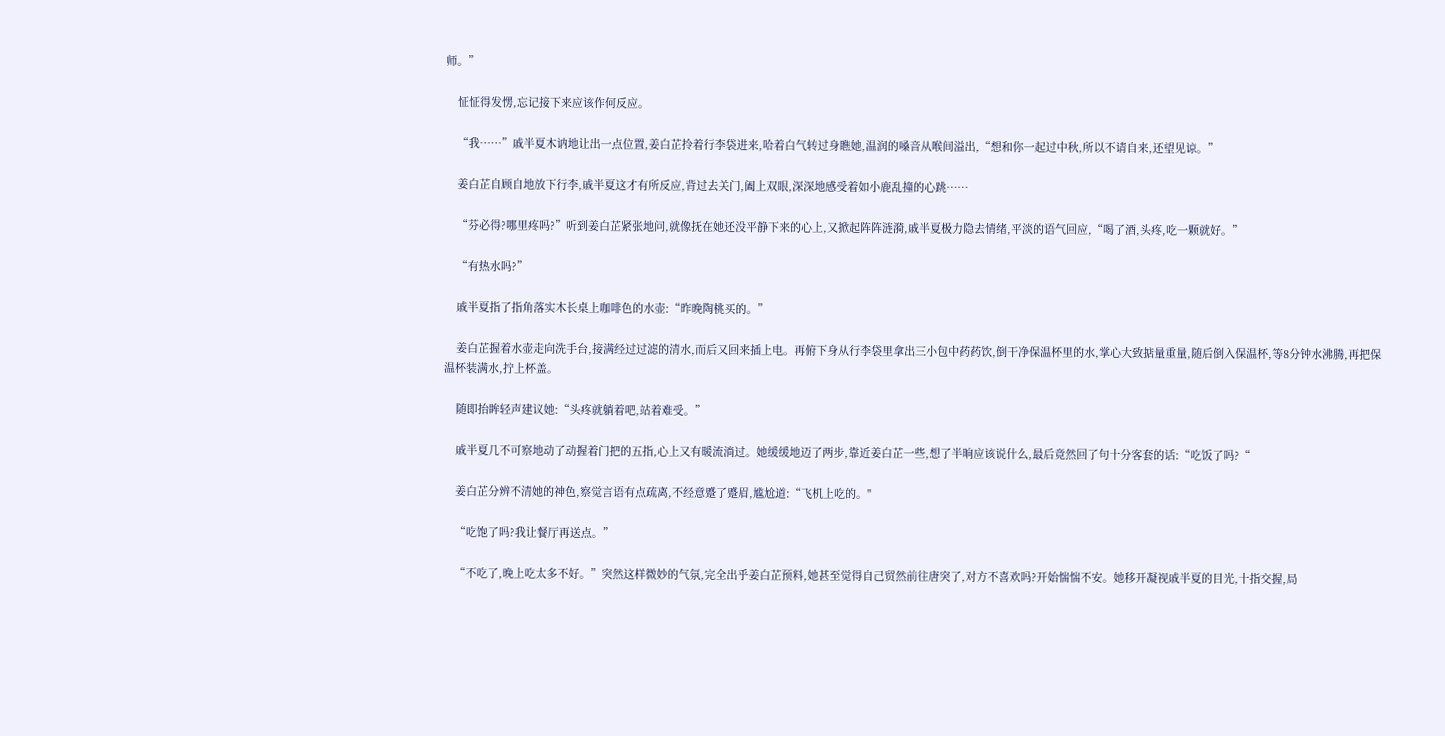师。”

    怔怔得发愣,忘记接下来应该作何反应。

    “我……”戚半夏木讷地让出一点位置,姜白芷拎着行李袋进来,哈着白气转过身瞧她,温润的嗓音从喉间溢出,“想和你一起过中秋,所以不请自来,还望见谅。”

    姜白芷自顾自地放下行李,戚半夏这才有所反应,背过去关门,阖上双眼,深深地感受着如小鹿乱撞的心跳……

    “芬必得?哪里疼吗?”听到姜白芷紧张地问,就像抚在她还没平静下来的心上,又掀起阵阵涟漪,戚半夏极力隐去情绪,平淡的语气回应,“喝了酒,头疼,吃一颗就好。”

    “有热水吗?”

    戚半夏指了指角落实木长桌上咖啡色的水壶:“昨晚陶桃买的。”

    姜白芷握着水壶走向洗手台,接满经过过滤的清水,而后又回来插上电。再俯下身从行李袋里拿出三小包中药药饮,倒干净保温杯里的水,掌心大致掂量重量,随后倒入保温杯,等8分钟水沸腾,再把保温杯装满水,拧上杯盖。

    随即抬眸轻声建议她:“头疼就躺着吧,站着难受。”

    戚半夏几不可察地动了动握着门把的五指,心上又有暖流淌过。她缓缓地迈了两步,靠近姜白芷一些,想了半晌应该说什么,最后竟然回了句十分客套的话:“吃饭了吗?“

    姜白芷分辨不清她的神色,察觉言语有点疏离,不经意蹙了蹙眉,尴尬道:“飞机上吃的。"

    “吃饱了吗?我让餐厅再送点。”

    “不吃了,晚上吃太多不好。”突然这样微妙的气氛,完全出乎姜白芷预料,她甚至觉得自己贸然前往唐突了,对方不喜欢吗?开始惴惴不安。她移开凝视戚半夏的目光,十指交握,局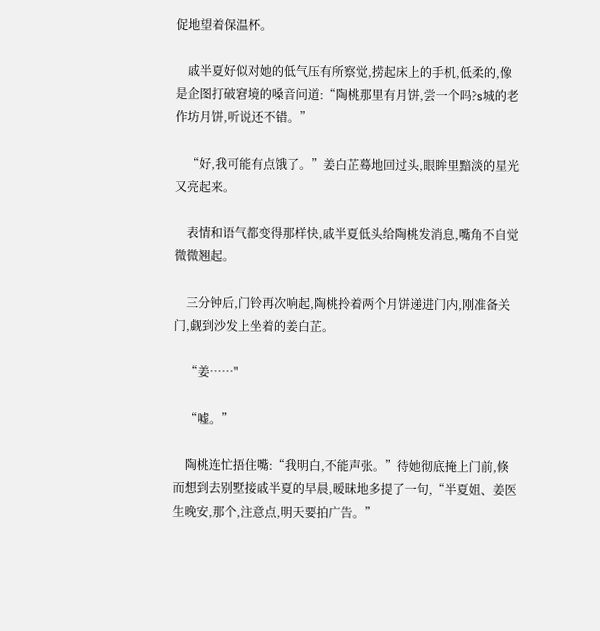促地望着保温杯。

    戚半夏好似对她的低气压有所察觉,捞起床上的手机,低柔的,像是企图打破窘境的嗓音问道:“陶桃那里有月饼,尝一个吗?s城的老作坊月饼,听说还不错。”

    “好,我可能有点饿了。”姜白芷蓦地回过头,眼眸里黯淡的星光又亮起来。

    表情和语气都变得那样快,戚半夏低头给陶桃发消息,嘴角不自觉微微翘起。

    三分钟后,门铃再次响起,陶桃拎着两个月饼递进门内,刚准备关门,觑到沙发上坐着的姜白芷。

    “姜……"

    “嘘。”

    陶桃连忙捂住嘴:“我明白,不能声张。”待她彻底掩上门前,倏而想到去别墅接戚半夏的早晨,暧昧地多提了一句,“半夏姐、姜医生晚安,那个,注意点,明天要拍广告。”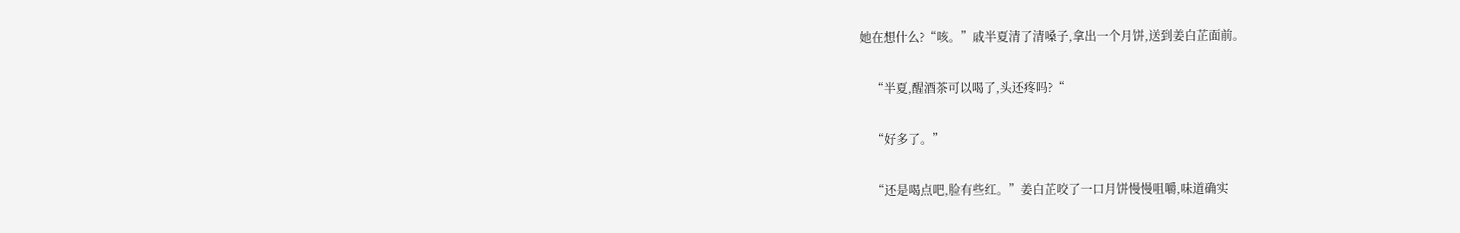她在想什么?“咳。”戚半夏清了清嗓子,拿出一个月饼,送到姜白芷面前。

    “半夏,醒酒茶可以喝了,头还疼吗?“

    “好多了。”

    “还是喝点吧,脸有些红。”姜白芷咬了一口月饼慢慢咀嚼,味道确实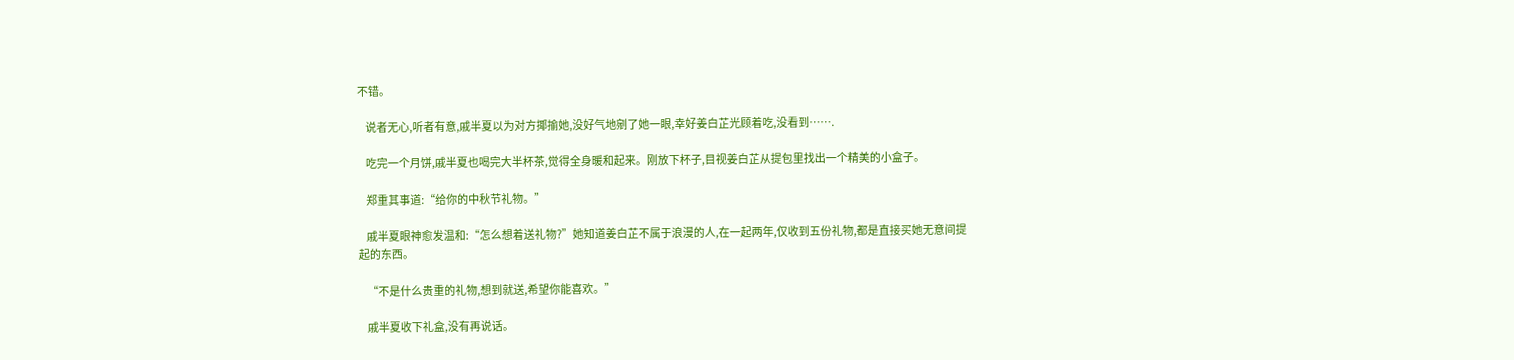不错。

    说者无心,听者有意,戚半夏以为对方揶揄她,没好气地剜了她一眼,幸好姜白芷光顾着吃,没看到…….

    吃完一个月饼,戚半夏也喝完大半杯茶,觉得全身暖和起来。刚放下杯子,目视姜白芷从提包里找出一个精美的小盒子。

    郑重其事道:“给你的中秋节礼物。”

    戚半夏眼神愈发温和:“怎么想着送礼物?”她知道姜白芷不属于浪漫的人,在一起两年,仅收到五份礼物,都是直接买她无意间提起的东西。

    “不是什么贵重的礼物,想到就送,希望你能喜欢。”

    戚半夏收下礼盒,没有再说话。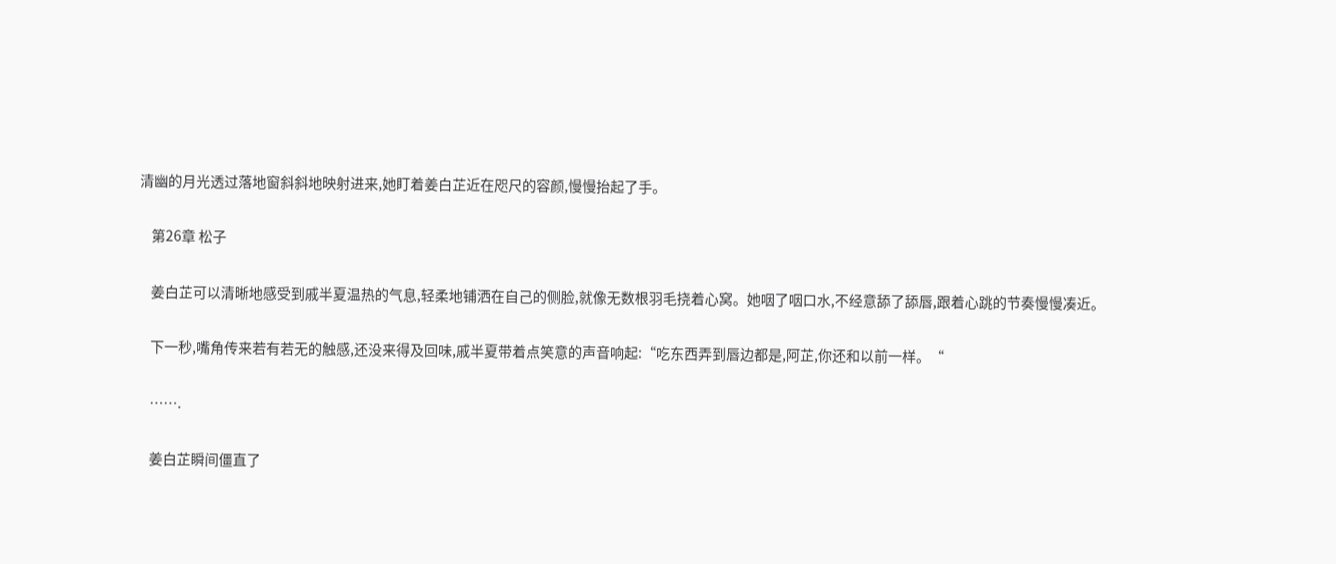清幽的月光透过落地窗斜斜地映射进来,她盯着姜白芷近在咫尺的容颜,慢慢抬起了手。

    第26章 松子

    姜白芷可以清晰地感受到戚半夏温热的气息,轻柔地铺洒在自己的侧脸,就像无数根羽毛挠着心窝。她咽了咽口水,不经意舔了舔唇,跟着心跳的节奏慢慢凑近。

    下一秒,嘴角传来若有若无的触感,还没来得及回味,戚半夏带着点笑意的声音响起:“吃东西弄到唇边都是,阿芷,你还和以前一样。“

    …….

    姜白芷瞬间僵直了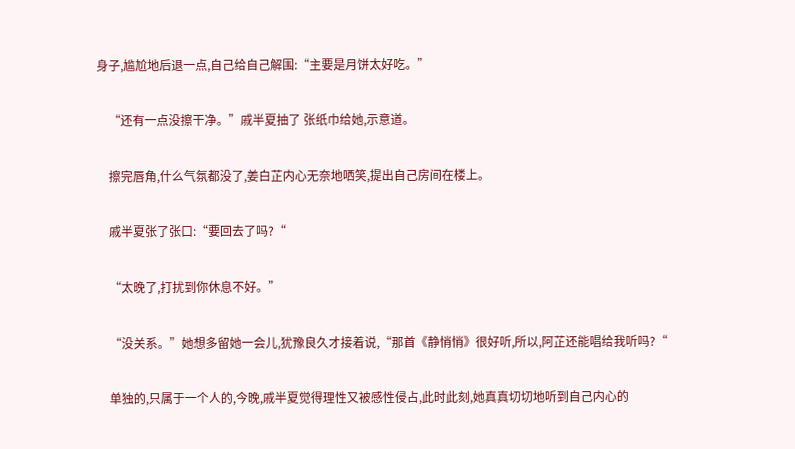身子,尴尬地后退一点,自己给自己解围:“主要是月饼太好吃。”

    “还有一点没擦干净。”戚半夏抽了 张纸巾给她,示意道。

    擦完唇角,什么气氛都没了,姜白芷内心无奈地哂笑,提出自己房间在楼上。

    戚半夏张了张口:“要回去了吗?“

    “太晚了,打扰到你休息不好。”

    “没关系。”她想多留她一会儿,犹豫良久才接着说,“那首《静悄悄》很好听,所以,阿芷还能唱给我听吗?“

    单独的,只属于一个人的,今晚,戚半夏觉得理性又被感性侵占,此时此刻,她真真切切地听到自己内心的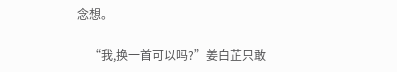念想。

    “我,换一首可以吗?”姜白芷只敢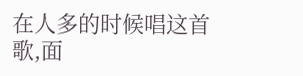在人多的时候唱这首歌,面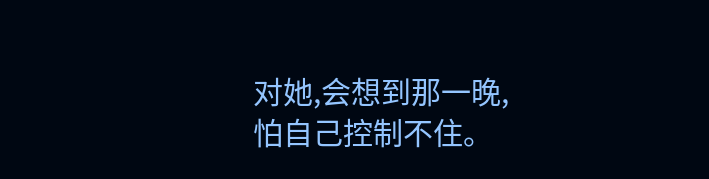对她,会想到那一晚,怕自己控制不住。